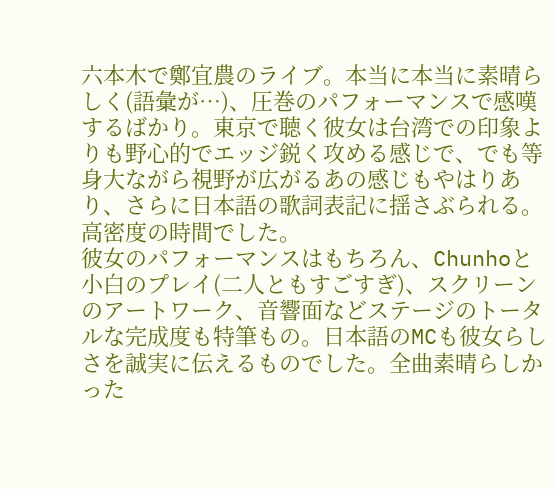六本木で鄭宜農のライブ。本当に本当に素晴らしく(語彙が…)、圧巻のパフォーマンスで感嘆するばかり。東京で聴く彼女は台湾での印象よりも野心的でエッジ鋭く攻める感じで、でも等身大ながら視野が広がるあの感じもやはりあり、さらに日本語の歌詞表記に揺さぶられる。高密度の時間でした。
彼女のパフォーマンスはもちろん、Chunhoと小白のプレイ(二人ともすごすぎ)、スクリーンのアートワーク、音響面などステージのトータルな完成度も特筆もの。日本語のMCも彼女らしさを誠実に伝えるものでした。全曲素晴らしかった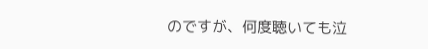のですが、何度聴いても泣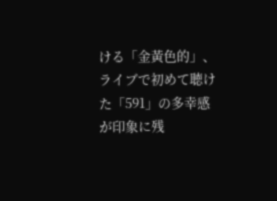ける「金黃色的」、ライブで初めて聴けた「591」の多幸感が印象に残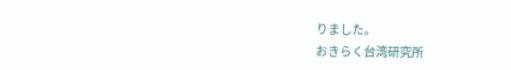りました。
おきらく台湾研究所